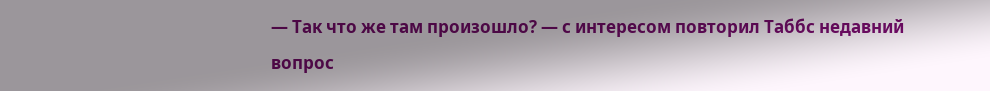— Так что же там произошло? — с интересом повторил Таббс недавний вопрос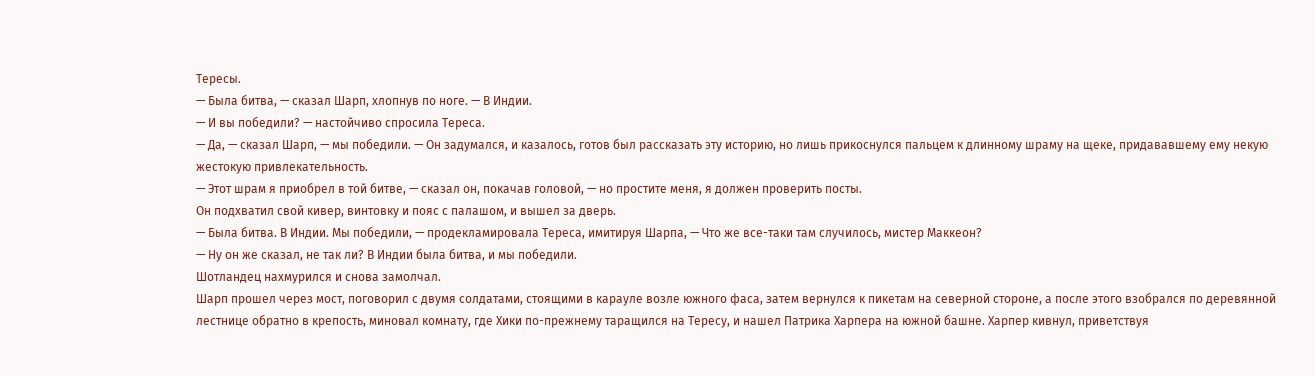Тересы.
— Была битва, — сказал Шарп, хлопнув по ноге. — В Индии.
— И вы победили? — настойчиво спросила Тереса.
— Да, — сказал Шарп, — мы победили. — Он задумался, и казалось, готов был рассказать эту историю, но лишь прикоснулся пальцем к длинному шраму на щеке, придававшему ему некую жестокую привлекательность.
— Этот шрам я приобрел в той битве, — сказал он, покачав головой, — но простите меня, я должен проверить посты.
Он подхватил свой кивер, винтовку и пояс с палашом, и вышел за дверь.
— Была битва. В Индии. Мы победили, — продекламировала Тереса, имитируя Шарпа, — Что же все-таки там случилось, мистер Маккеон?
— Ну он же сказал, не так ли? В Индии была битва, и мы победили.
Шотландец нахмурился и снова замолчал.
Шарп прошел через мост, поговорил с двумя солдатами, стоящими в карауле возле южного фаса, затем вернулся к пикетам на северной стороне, а после этого взобрался по деревянной лестнице обратно в крепость, миновал комнату, где Хики по-прежнему таращился на Тересу, и нашел Патрика Харпера на южной башне. Харпер кивнул, приветствуя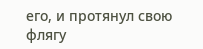его, и протянул свою флягу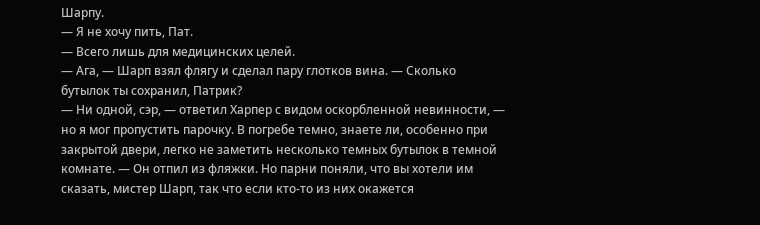Шарпу.
— Я не хочу пить, Пат.
— Всего лишь для медицинских целей.
— Ага, — Шарп взял флягу и сделал пару глотков вина. — Сколько бутылок ты сохранил, Патрик?
— Ни одной, сэр, — ответил Харпер с видом оскорбленной невинности, — но я мог пропустить парочку. В погребе темно, знаете ли, особенно при закрытой двери, легко не заметить несколько темных бутылок в темной комнате. — Он отпил из фляжки. Но парни поняли, что вы хотели им сказать, мистер Шарп, так что если кто-то из них окажется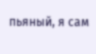пьяный, я сам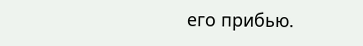его прибью.